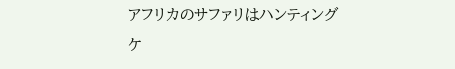アフリカのサファリはハンティング
ケ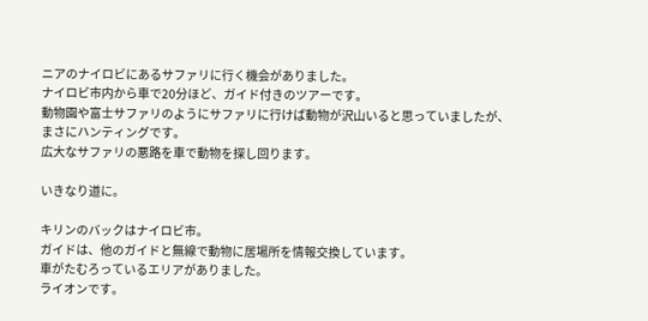ニアのナイロビにあるサファリに行く機会がありました。
ナイロビ市内から車で20分ほど、ガイド付きのツアーです。
動物園や富士サファリのようにサファリに行けば動物が沢山いると思っていましたが、まさにハンティングです。
広大なサファリの悪路を車で動物を探し回ります。

いきなり道に。

キリンのバックはナイロビ市。
ガイドは、他のガイドと無線で動物に居場所を情報交換しています。
車がたむろっているエリアがありました。
ライオンです。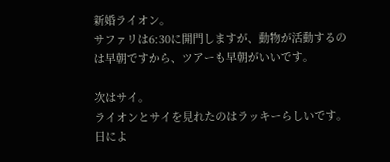新婚ライオン。
サファリは6:30に開門しますが、動物が活動するのは早朝ですから、ツアーも早朝がいいです。

次はサイ。
ライオンとサイを見れたのはラッキーらしいです。日によ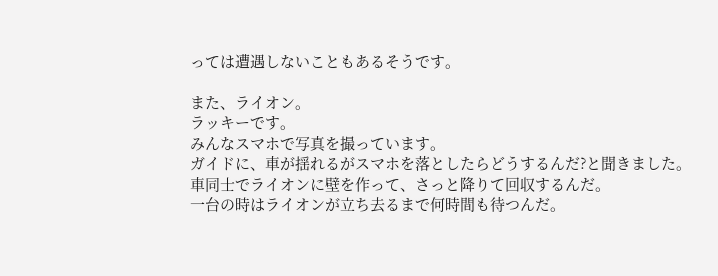っては遭遇しないこともあるそうです。

また、ライオン。
ラッキーです。
みんなスマホで写真を撮っています。
ガイドに、車が揺れるがスマホを落としたらどうするんだ?と聞きました。
車同士でライオンに壁を作って、さっと降りて回収するんだ。
一台の時はライオンが立ち去るまで何時間も待つんだ。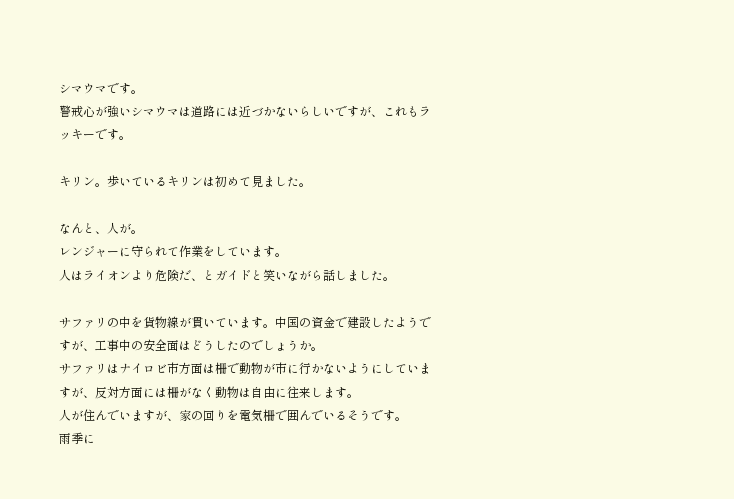シマウマです。
警戒心が強いシマウマは道路には近づかないらしいですが、これもラッキーです。

キリン。歩いているキリンは初めて見ました。

なんと、人が。
レンジャーに守られて作業をしています。
人はライオンより危険だ、とガイドと笑いながら話しました。

サファリの中を貨物線が貫いています。中国の資金で建設したようですが、工事中の安全面はどうしたのでしょうか。
サファリはナイロビ市方面は柵で動物が市に行かないようにしていますが、反対方面には柵がなく動物は自由に往来します。
人が住んでいますが、家の回りを電気柵で囲んでいるそうです。
雨季に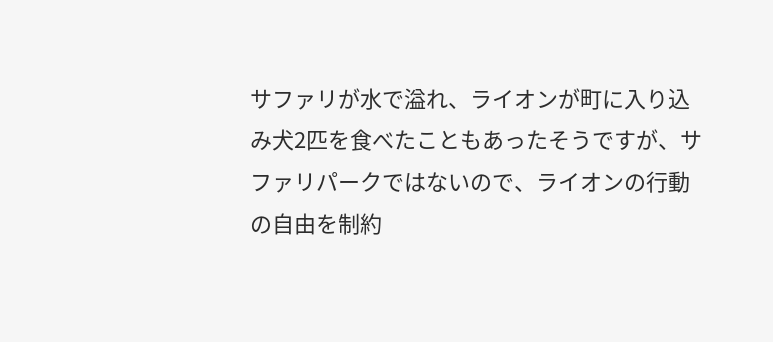サファリが水で溢れ、ライオンが町に入り込み犬2匹を食べたこともあったそうですが、サファリパークではないので、ライオンの行動の自由を制約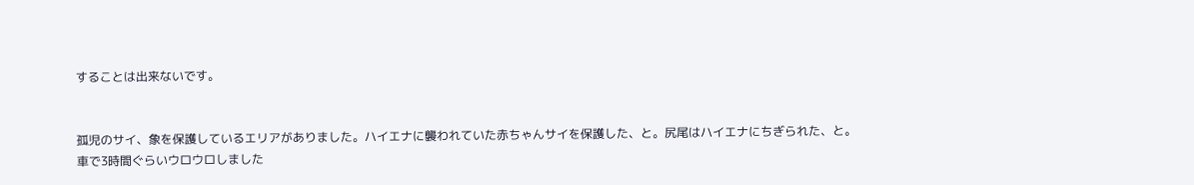することは出来ないです。


孤児のサイ、象を保護しているエリアがありました。ハイエナに襲われていた赤ちゃんサイを保護した、と。尻尾はハイエナにちぎられた、と。
車で3時間ぐらいウロウロしました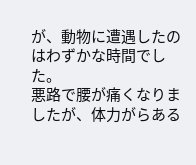が、動物に遭遇したのはわずかな時間でした。
悪路で腰が痛くなりましたが、体力がらある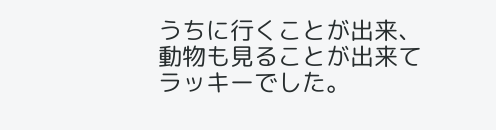うちに行くことが出来、動物も見ることが出来てラッキーでした。